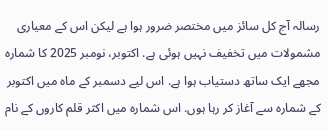رسالہ آج کل سائز میں مختصر ضرور ہوا ہے لیکن اس کے معیاری مشمولات میں تخفیف نہیں ہوئی ہے. اکتوبر، نومبر 2025 کا شمارہ مجھے ایک ساتھ دستیاب ہوا ہے. اس لیے دسمبر کے ماہ میں اکتوبر کے شمارہ سے آغاز کر رہا ہوں. اس شمارہ میں اکثر قلم کاروں کے نام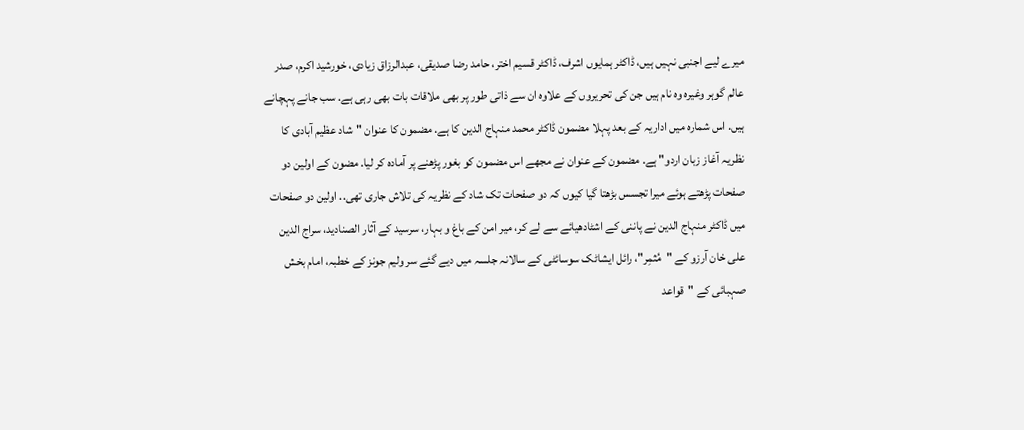میرے لیے اجنبی نہیں ہیں، ڈاکٹر ہمایوں اشرف، ڈاکٹر قسیم اختر، حامد رضا صدیقی، عبدالرزاق زیادی، خورشید اکرم، صدر عالم گوہر وغیرہ وہ نام ہیں جن کی تحریروں کے علاوہ ان سے ذاتی طور پر بھی ملاقات بات بھی رہی ہے. سب جانے پہچانے ہیں. اس شمارہ میں اداریہ کے بعد پہلا مضمون ڈاکٹر محمد منہاج الدین کا ہے. مضمون کا عنوان "شاد عظیم آبادی کا نظریہ آغاز زبان اردو" ہے. مضمون کے عنوان نے مجھے اس مضمون کو بغور پڑھنے پر آمادہ کر لیا. مضون کے اولین دو صفحات پڑھتے ہوئے میرا تجسس بڑھتا گیا کیوں کہ دو صفحات تک شاد کے نظریہ کی تلاش جاری تھی.. اولین دو صفحات میں ڈاکٹر منہاج الدین نے پاننی کے اشٹادھیائے سے لے کر، میر امن کے باغ و بہار، سرسید کے آثار الصنادید، سراج الدین علی خان آرزو کے "مُثمِر"، رائل ایشاٹک سوسائٹی کے سالانہ جلسہ میں دیے گئے سر ولیم جونز کے خطبہ، امام بخش صہبائی کے "قواعد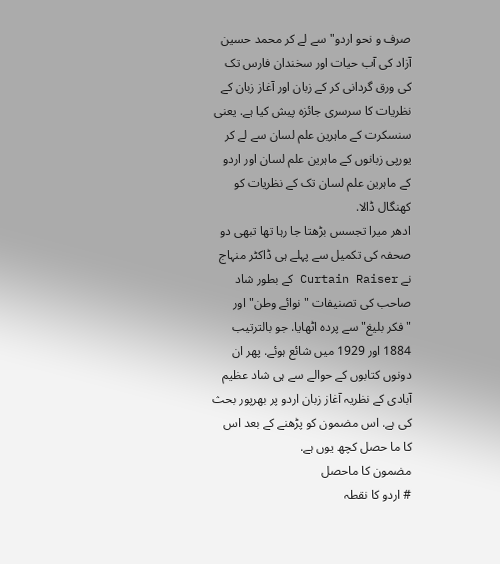صرف و نحو اردو" سے لے کر محمد حسین آزاد کی آب حیات اور سخندان فارس تک کی ورق گردانی کر کے زبان اور آغاز زبان کے نظریات کا سرسری جائزہ پیش کیا ہے. یعنی سنسکرت کے ماہرین علم لسان سے لے کر یورپی زبانوں کے ماہرین علم لسان اور اردو کے ماہرین علم لسان تک کے نظریات کو کھنگال ڈالا.
ادھر میرا تجسس بڑھتا جا رہا تھا تبھی دو صحفہ کی تکمیل سے پہلے ہی ڈاکٹر منہاج نے Curtain Raiser کے بطور شاد صاحب کی تصنیفات "نوائے وطن" اور "فکر بلیغ" سے پردہ اٹھایا. جو بالترتیب 1884 اور 1929 میں شائع ہوئے. پھر ان دونوں کتابوں کے حوالے سے ہی شاد عظیم آبادی کے نظریہ آغاز زبان اردو پر بھرپور بحث کی ہے. اس مضمون کو پڑھنے کے بعد اس کا ما حصل کچھ یوں ہے.
مضمون کا ماحصل
# اردو کا نقطہ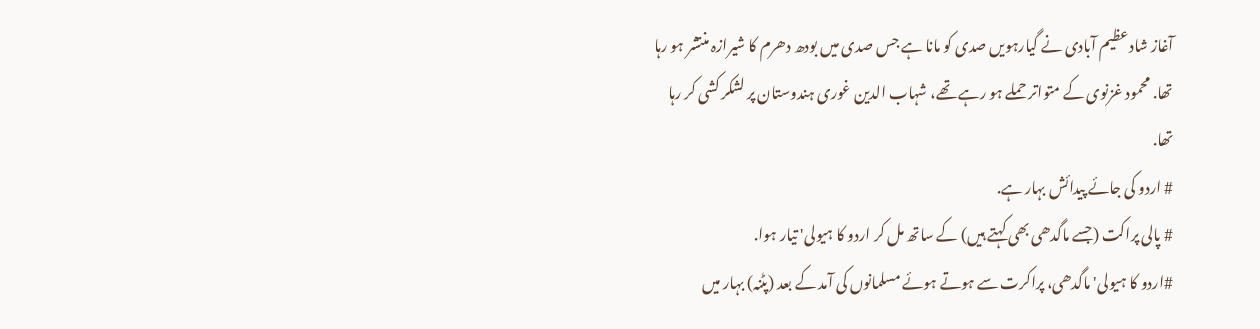آغاز شاد عظیم آبادی نے گیارہویں صدی کو مانا ہے جس صدی میں بودھ دھرم کا شیرازہ منتشر ہو رہا تھا. محمود غزنوی کے متواتر حملے ہو رہے تھے، شہاب الدین غوری ہندوستان پر لشکر کشی کر رہا تھا.
# اردو کی جائے پیدائش بہار ہے.
# پالی پراکت (جسے ماگدھی بھی کہتے ہیں) کے ساتھ مل کر اردو کا ہیولی' تیار ہوا.
#اردو کا ہیولی' ماگدھی، پراکرت سے ہوتے ہوئے مسلمانوں کی آمد کے بعد (پٹنہ) بہار میں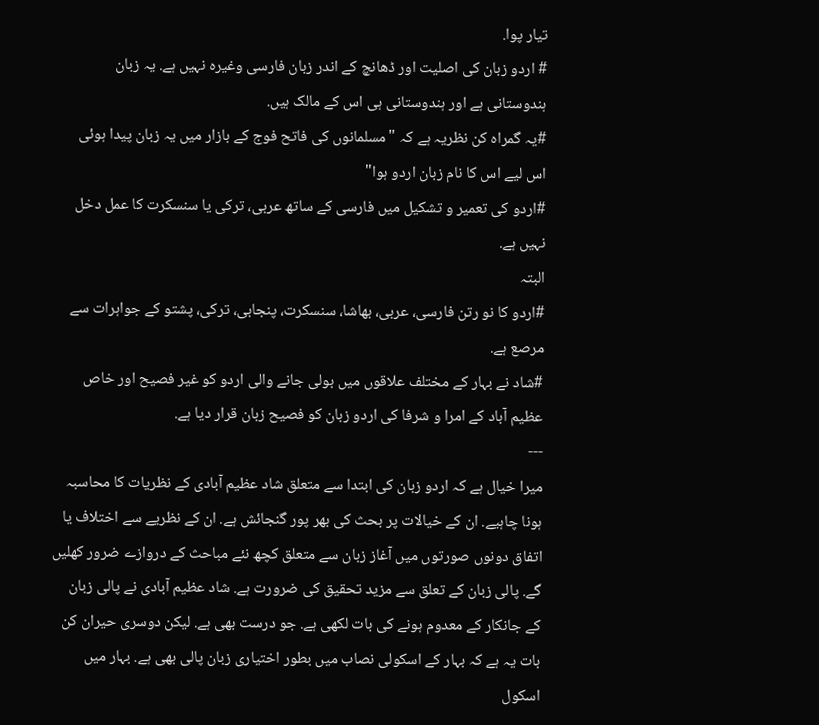تیار پوا.
# اردو زبان کی اصلیت اور ڈھانچ کے اندر زبان فارسی وغیرہ نہیں ہے. یہ زبان ہندوستانی ہے اور ہندوستانی ہی اس کے مالک ہیں.
#یہ گمراہ کن نظریہ ہے کہ "مسلمانوں کی فاتح فوج کے بازار میں یہ زبان پیدا ہوئی اس لیے اس کا نام زبان اردو ہوا"
#اردو کی تعمیر و تشکیل میں فارسی کے ساتھ عربی، ترکی یا سنسکرت کا عمل دخل نہیں ہے.
البتہ
#اردو کا نو رتن فارسی، عربی، بھاشا، سنسکرت، پنجابی، ترکی، پشتو کے جواہرات سے مرصع ہے.
#شاد نے بہار کے مختلف علاقوں میں بولی جانے والی اردو کو غیر فصیح اور خاص عظیم آباد کے امرا و شرفا کی اردو زبان کو فصیح زبان قرار دیا ہے.
---
میرا خیال ہے کہ اردو زبان کی ابتدا سے متعلق شاد عظیم آبادی کے نظریات کا محاسبہ ہونا چاہیے. ان کے خیالات پر بحث کی بھر پور گنجائش ہے. ان کے نظریے سے اختلاف یا اتفاق دونوں صورتوں میں آغاز زبان سے متعلق کچھ نئے مباحث کے دروازے ضرور کھلیں گے. پالی زبان کے تعلق سے مزید تحقیق کی ضرورت ہے. شاد عظیم آبادی نے پالی زبان کے جانکار کے معدوم ہونے کی بات لکھی ہے. جو درست بھی ہے. لیکن دوسری حیران کن بات یہ ہے کہ بہار کے اسکولی نصاب میں بطور اختیاری زبان پالی بھی ہے. بہار میں اسکول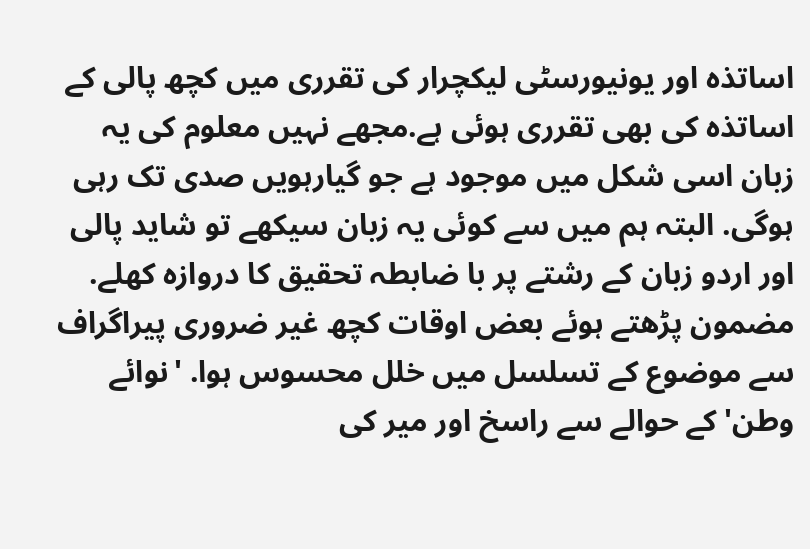اساتذہ اور یونیورسٹی لیکچرار کی تقرری میں کچھ پالی کے اساتذہ کی بھی تقرری ہوئی ہے.مجھے نہیں معلوم کی یہ زبان اسی شکل میں موجود ہے جو گیارہویں صدی تک رہی ہوگی. البتہ ہم میں سے کوئی یہ زبان سیکھے تو شاید پالی اور اردو زبان کے رشتے پر با ضابطہ تحقیق کا دروازہ کھلے.
مضمون پڑھتے ہوئے بعض اوقات کچھ غیر ضروری پیراگراف سے موضوع کے تسلسل میں خلل محسوس ہوا. 'نوائے وطن' کے حوالے سے راسخ اور میر کی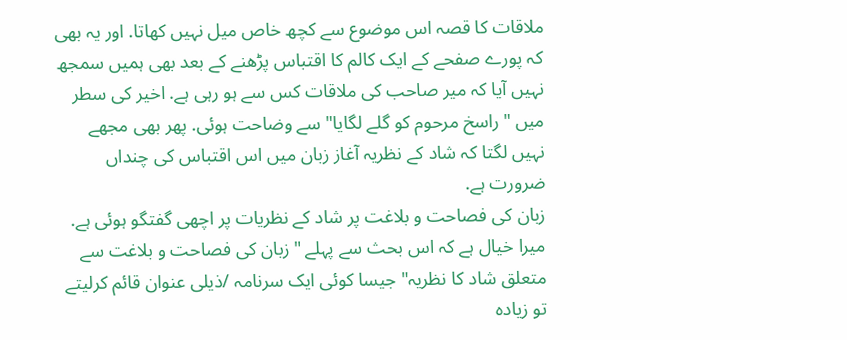ملاقات کا قصہ اس موضوع سے کچھ خاص میل نہیں کھاتا. اور یہ بھی کہ پورے صفحے کے ایک کالم کا اقتباس پڑھنے کے بعد بھی ہمیں سمجھ نہیں آیا کہ میر صاحب کی ملاقات کس سے ہو رہی ہے. اخیر کی سطر میں "راسخ مرحوم کو گلے لگایا" سے وضاحت ہوئی. پھر بھی مجھے نہیں لگتا کہ شاد کے نظریہ آغاز زبان میں اس اقتباس کی چنداں ضرورت ہے.
زبان کی فصاحت و بلاغت پر شاد کے نظریات پر اچھی گفتگو ہوئی ہے. میرا خیال ہے کہ اس بحث سے پہلے "زبان کی فصاحت و بلاغت سے متعلق شاد کا نظریہ" جیسا کوئی ایک سرنامہ /ذیلی عنوان قائم کرلیتے تو زیادہ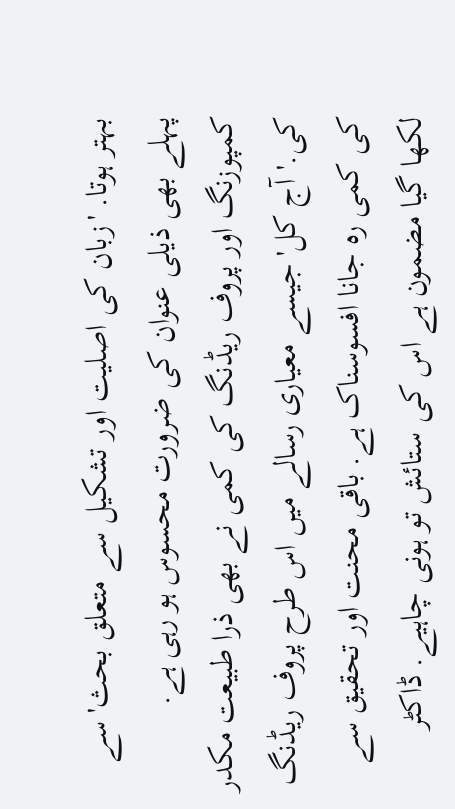بہتر ہوتا. 'زبان کی اصلیت اور تشکیل سے متعلق بحث' سے پہلے بھی ذیلی عنوان کی ضرورت محسوس ہو رہی ہے.
کمپوزنگ اور پروف ریڈنگ کی کمی نے بھی ذرا طبیعت مکدر کی.'آج کل' جیسے معیاری رسالے میں اس طرح پروف ریڈنگ کی کمی رہ جانا افسوسناک ہے. باقی محنت اور تحقیق سے لکھا گیا مضمون ہے اس کی ستائش تو ہونی چاہیے. ڈاکٹر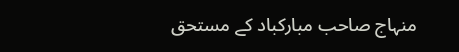منہاج صاحب مبارکباد کے مستحق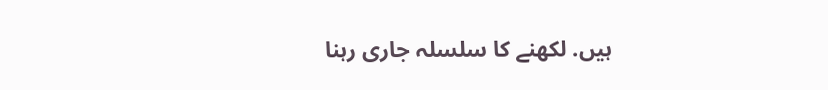ہیں. لکھنے کا سلسلہ جاری رہنا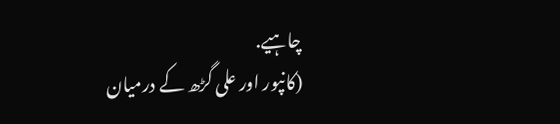چاہیے.
(کانپور اور علی گڑھ کے درمیان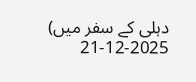دہلی کے سفر میں)
21-12-2025